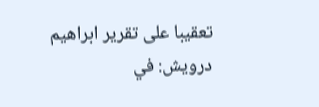تعقيبا على تقرير ابراهيم درويش: في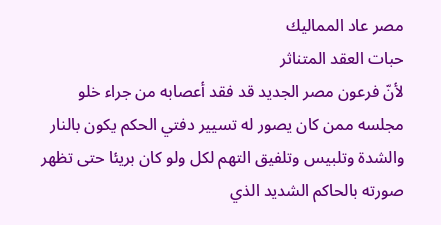مصر عاد المماليك
حبات العقد المتناثر
لأنّ فرعون مصر الجديد قد فقد أعصابه من جراء خلو مجلسه ممن كان يصور له تسيير دفتي الحكم يكون بالنار والشدة وتلبيس وتلفيق التهم لكل ولو كان بريئا حتى تظهر صورته بالحاكم الشديد الذي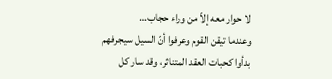لا حوار معه إلاّ من وراء حجاب…
وعندما تيقن القوم وعرفوا أنّ السيل سيجرفهم بدأوا كحبات العقد المتناثر، وقد سار كل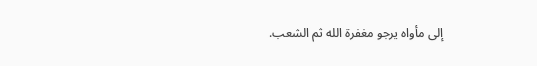إلى مأواه يرجو مغفرة الله ثم الشعب.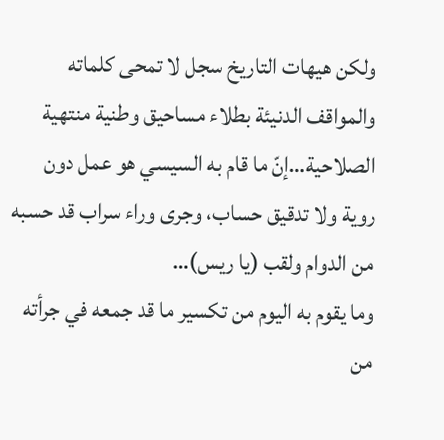ولكن هيهات التاريخ سجل لا تمحى كلماته والمواقف الدنيئة بطلاء مساحيق وطنية منتهية الصلاحية…إنّ ما قام به السيسي هو عمل دون روية ولا تدقيق حساب، وجرى وراء سراب قد حسبه من الدوام ولقب (يا ريس)…
وما يقوم به اليوم من تكسير ما قد جمعه في جرأته من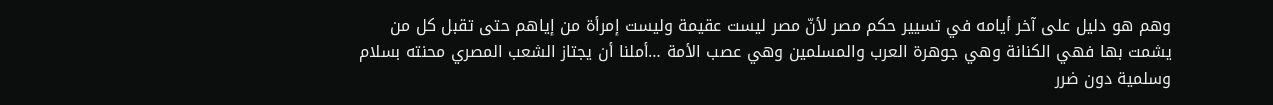وهم هو دليل على آخر أيامه في تسيير حكم مصر لأنّ مصر ليست عقيمة وليست إمرأة من إياهم حتى تقبل كل من يشمت بها فهي الكنانة وهي جوهرة العرب والمسلمين وهي عصب الأمة …أملنا أن يجتاز الشعب المصري محنته بسلام وسلمية دون ضرر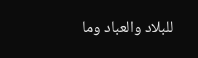للبلاد والعباد وما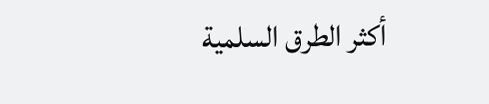أكثر الطرق السلمية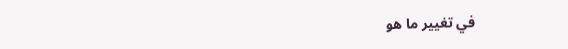في تغيير ما هو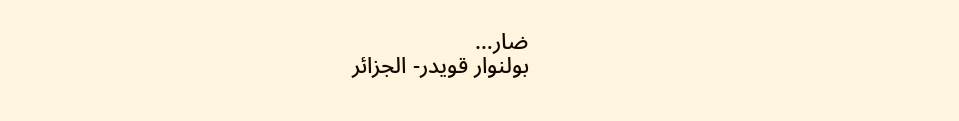ضار…
بولنوار قويدر- الجزائر